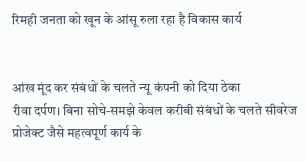रिमही जनता को खून के आंसू रुला रहा है विकास कार्य


आंख मूंद कर संबंधों के चलते न्यू कंपनी को दिया ठेका
रीवा दर्पण। बिना सोचे-समझे केवल करीबी संबंधों के चलते सीवरेज प्रोजेक्ट जैसे महत्वपूर्ण कार्य के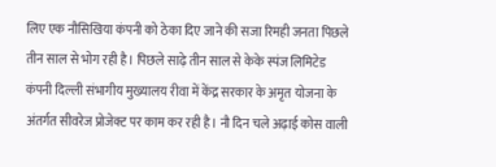लिए एक नौसिखिया कंपनी को ठेका दिए जाने की सजा रिमही जनता पिछले तीन साल से भोग रही है। पिछले साढ़े तीन साल से केके स्पंज लिमिटेड कंपनी दिल्ली संभागीय मुख्यालय रीवा में केंद्र सरकार के अमृत योजना के अंतर्गत सीवरेज प्रोजेक्ट पर काम कर रही है। नौ दिन चले अढ़ाई कोस वाली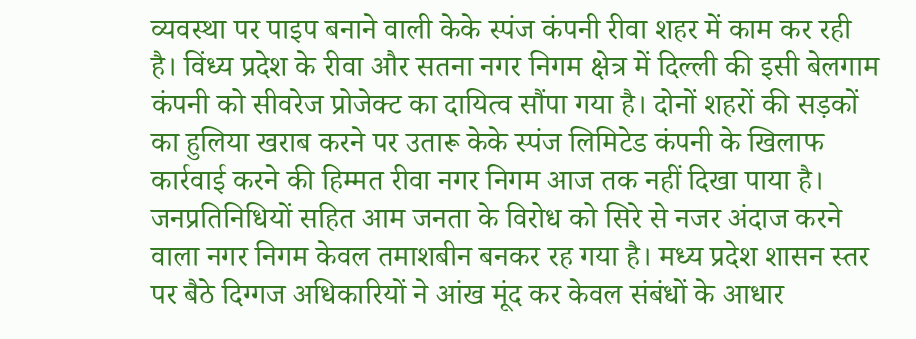व्यवस्था पर पाइप बनाने वाली केके स्पंज कंपनी रीवा शहर में काम कर रही है। विंध्य प्रदेश के रीवा और सतना नगर निगम क्षेत्र में दिल्ली की इसी बेलगाम कंपनी को सीवरेज प्रोजेक्ट का दायित्व सौंपा गया है। दोनों शहरों की सड़कों का हुलिया खराब करने पर उतारू केके स्पंज लिमिटेड कंपनी के खिलाफ कार्रवाई करने की हिम्मत रीवा नगर निगम आज तक नहीं दिखा पाया है। जनप्रतिनिधियों सहित आम जनता के विरोध को सिरे से नजर अंदाज करने वाला नगर निगम केवल तमाशबीन बनकर रह गया है। मध्य प्रदेश शासन स्तर पर बैठे दिग्गज अधिकारियों ने आंख मूंद कर केवल संबंधों के आधार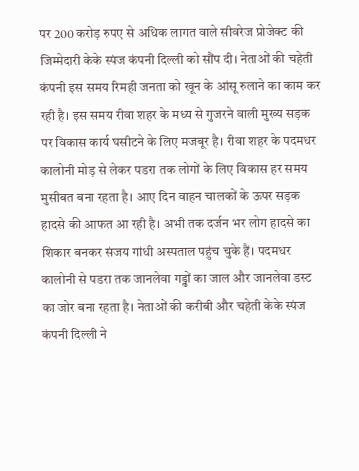पर 200 करोड़ रुपए से अधिक लागत वाले सीवरेज प्रोजेक्ट की जिम्मेदारी केके स्पंज कंपनी दिल्ली को सौंप दी। नेताओं की चहेती कंपनी इस समय रिमही जनता को खून के आंसू रुलाने का काम कर रही है। इस समय रीवा शहर के मध्य से गुजरने वाली मुख्य सड़क पर विकास कार्य घसीटने के लिए मजबूर है। रीवा शहर के पदमधर कालोनी मोड़ से लेकर पडरा तक लोगों के लिए विकास हर समय मुसीबत बना रहता है। आए दिन वाहन चालकों के ऊपर सड़क हादसे की आफत आ रही है। अभी तक दर्जन भर लोग हादसे का शिकार बनकर संजय गांधी अस्पताल पहुंच चुके हैं। पदमधर कालोनी से पडरा तक जानलेवा गड्ढों का जाल और जानलेवा डस्ट का जोर बना रहता है। नेताओं की करीबी और चहेती केके स्पंज कंपनी दिल्ली ने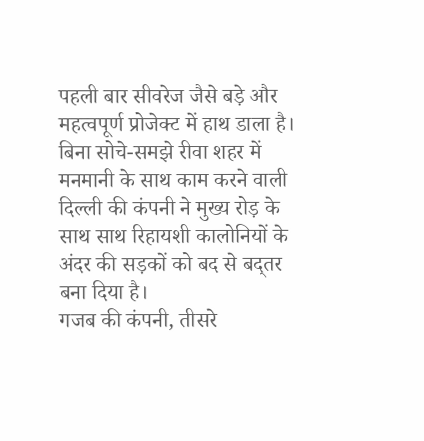पहली बार सीवरेज जैसे बड़े और महत्वपूर्ण प्रोजेक्ट में हाथ डाला है। बिना सोचे-समझे रीवा शहर में मनमानी के साथ काम करने वाली दिल्ली की कंपनी ने मुख्य रोड़ के साथ साथ रिहायशी कालोनियों के अंदर की सड़कों को बद से बद्तर बना दिया है।
गजब की कंपनी, तीसरे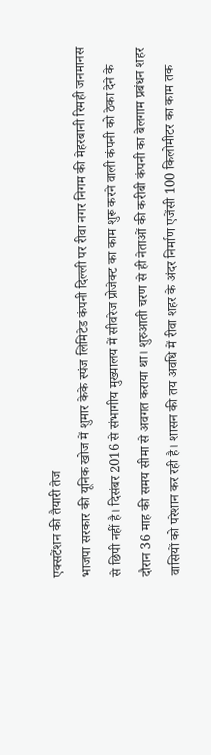एक्सटेंशन की तैयारी तेज
भाजपा सरकार की यूनिक खोज में शुमार केके स्पंज लिमिटेड कंपनी दिल्ली पर रीवा नगर निगम की मेहरबानी रिमही जनमानस से छिपी नहीं है। दिसंबर 2016 से संभागीय मुख्यालय में सीवरेज प्रोजेक्ट का काम शुरू करने वाली कंपनी को ठेका देने के दौरान 36 माह की समय सीमा से अवगत कराया था। शुरुआती चरण से ही नेताओं की करीबी कंपनी का बेलगाम प्रबंधन शहर वासियों को परेशान कर रही है। शासन की तय अवधि में रीवा शहर के अंदर निर्माण एजेंसी 100 किलोमीटर का काम तक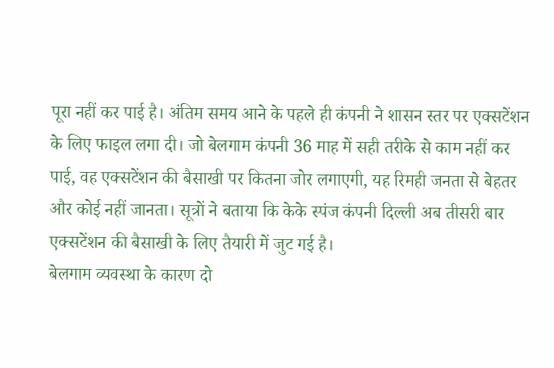पूरा नहीं कर पाई है। अंतिम समय आने के पहले ही कंपनी ने शासन स्तर पर एक्सटेंशन के लिए फाइल लगा दी। जो बेलगाम कंपनी 36 माह में सही तरीके से काम नहीं कर पाई, वह एक्सटेंशन की बैसाखी पर कितना जोर लगाएगी, यह रिमही जनता से बेहतर और कोई नहीं जानता। सूत्रों ने बताया कि केके स्पंज कंपनी दिल्ली अब तीसरी बार एक्सटेंशन की बैसाखी के लिए तैयारी में जुट गई है।
बेलगाम व्यवस्था के कारण दो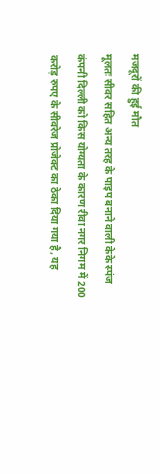मजदूरों की हुई मौत
मूलतः सीवर सहित अन्य तरह के पाइप बनाने वाली केके स्पंज कंपनी दिल्ली को किस योग्यता के कारण रीवा नगर निगम में 200 करोड़ रुपए के सीवरेज प्रोजेक्ट का ठेका दिया गया है, यह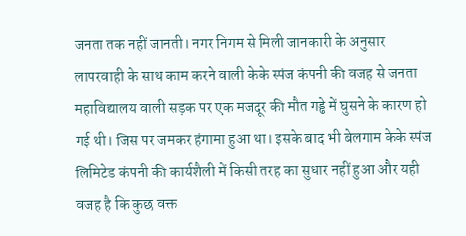जनता तक नहीं जानती। नगर निगम से मिली जानकारी के अनुसार लापरवाही के साथ काम करने वाली केके स्पंज कंपनी की वजह से जनता महाविद्यालय वाली सड़क पर एक मजदूर की मौत गड्ढे में घुसने के कारण हो गई थी। जिस पर जमकर हंगामा हुआ था। इसके बाद भी बेलगाम केके स्पंज लिमिटेड कंपनी की कार्यशैली में किसी तरह का सुधार नहीं हुआ और यही वजह है कि कुछ वक्त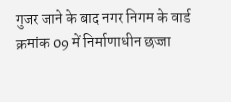गुजर जाने के बाद नगर निगम के वार्ड क्रमांक 09 में निर्माणाधीन छज्जा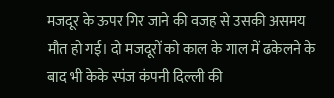मजदूर के ऊपर गिर जाने की वजह से उसकी असमय मौत हो गई। दो मजदूरों को काल के गाल में ढकेलने के बाद भी केके स्पंज कंपनी दिल्ली की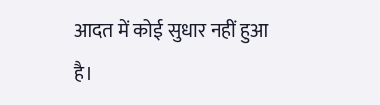आदत में कोई सुधार नहीं हुआ है।